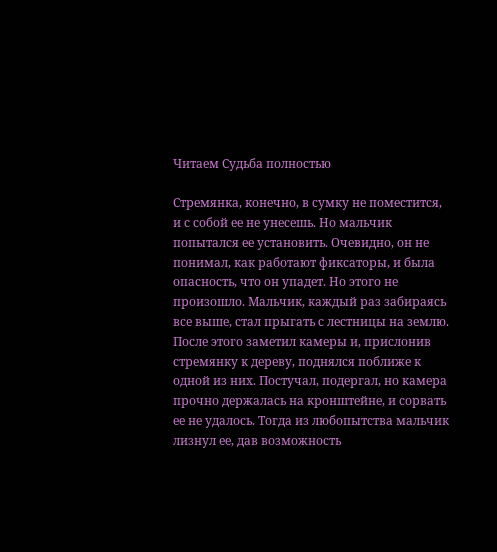Читаем Судьба полностью

Стремянка, конечно, в сумку не поместится, и с собой ее не унесешь. Но мальчик попытался ее установить. Очевидно, он не понимал, как работают фиксаторы, и была опасность, что он упадет. Но этого не произошло. Мальчик, каждый раз забираясь все выше, стал прыгать с лестницы на землю. После этого заметил камеры и, прислонив стремянку к дереву, поднялся поближе к одной из них. Постучал, подергал, но камера прочно держалась на кронштейне, и сорвать ее не удалось. Тогда из любопытства мальчик лизнул ее, дав возможность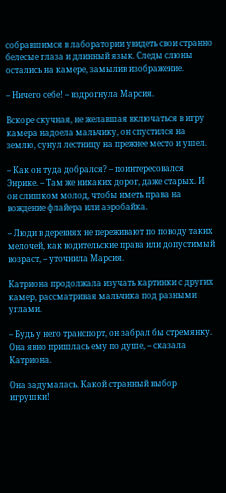собравшимся в лаборатории увидеть свои странно белесые глаза и длинный язык. Следы слюны остались на камере, замылив изображение.

– Ничего себе! – вздрогнула Марсия.

Вскоре скучная, не желавшая включаться в игру камера надоела мальчику, он спустился на землю, сунул лестницу на прежнее место и ушел.

– Как он туда добрался? – поинтересовался Энрике. – Там же никаких дорог, даже старых. И он слишком молод, чтобы иметь права на вождение флайера или аэробайка.

– Люди в деревнях не переживают по поводу таких мелочей, как водительские права или допустимый возраст, – уточнила Марсия.

Катриона продолжала изучать картинки с других камер, рассматривая мальчика под разными углами.

– Будь у него транспорт, он забрал бы стремянку. Она явно пришлась ему по душе, – сказала Катриона.

Она задумалась. Какой странный выбор игрушки!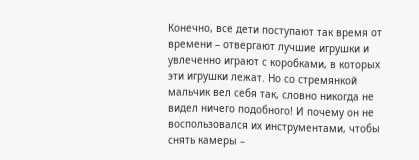Конечно, все дети поступают так время от времени – отвергают лучшие игрушки и увлеченно играют с коробками, в которых эти игрушки лежат. Но со стремянкой мальчик вел себя так, словно никогда не видел ничего подобного! И почему он не воспользовался их инструментами, чтобы снять камеры –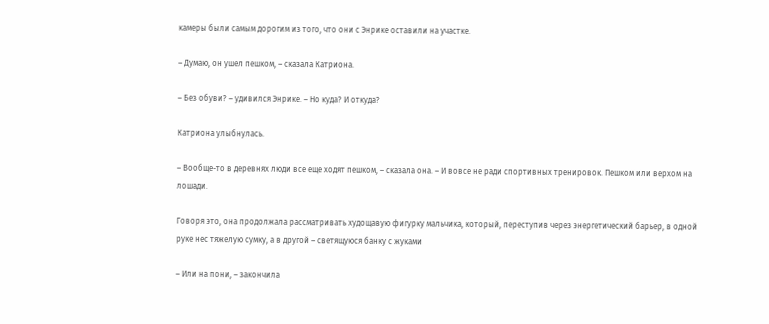камеры были самым дорогим из того, что они с Энрике оставили на участке.

– Думаю, он ушел пешком, – сказала Катриона.

– Без обуви? – удивился Энрике. – Но куда? И откуда?

Катриона улыбнулась.

– Вообще-то в деревнях люди все еще ходят пешком, – сказала она. – И вовсе не ради спортивных тренировок. Пешком или верхом на лошади.

Говоря это, она продолжала рассматривать худощавую фигурку мальчика, который, переступив через энергетический барьер, в одной руке нес тяжелую сумку, а в другой – светящуюся банку с жуками

– Или на пони, – закончила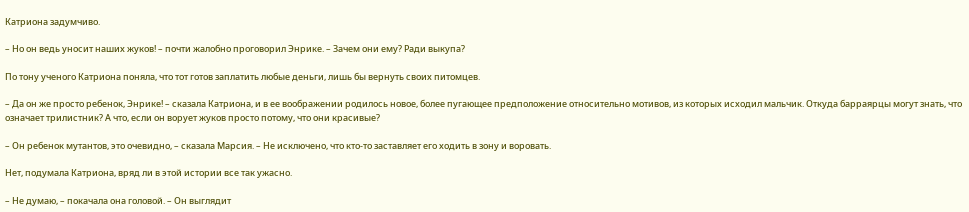Катриона задумчиво.

– Но он ведь уносит наших жуков! – почти жалобно проговорил Энрике. – Зачем они ему? Ради выкупа?

По тону ученого Катриона поняла, что тот готов заплатить любые деньги, лишь бы вернуть своих питомцев.

– Да он же просто ребенок, Энрике! – сказала Катриона, и в ее воображении родилось новое, более пугающее предположение относительно мотивов, из которых исходил мальчик. Откуда барраярцы могут знать, что означает трилистник? А что, если он ворует жуков просто потому, что они красивые?

– Он ребенок мутантов, это очевидно, – сказала Марсия. – Не исключено, что кто-то заставляет его ходить в зону и воровать.

Нет, подумала Катриона, вряд ли в этой истории все так ужасно.

– Не думаю, – покачала она головой. – Он выглядит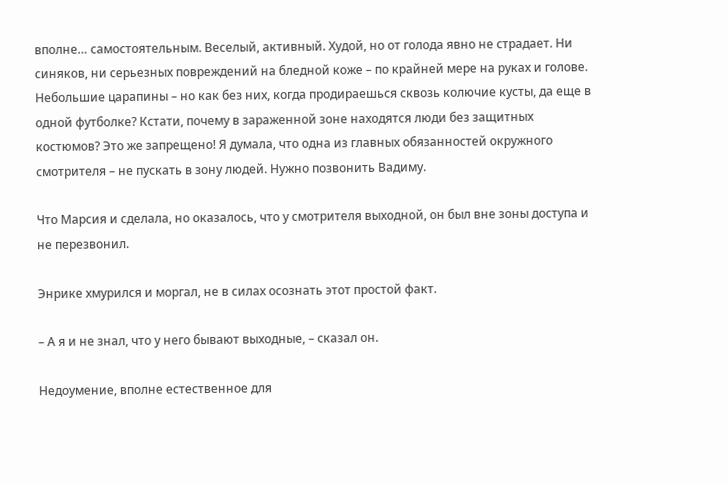вполне… самостоятельным. Веселый, активный. Худой, но от голода явно не страдает. Ни синяков, ни серьезных повреждений на бледной коже – по крайней мере на руках и голове. Небольшие царапины – но как без них, когда продираешься сквозь колючие кусты, да еще в одной футболке? Кстати, почему в зараженной зоне находятся люди без защитных костюмов? Это же запрещено! Я думала, что одна из главных обязанностей окружного смотрителя – не пускать в зону людей. Нужно позвонить Вадиму.

Что Марсия и сделала, но оказалось, что у смотрителя выходной, он был вне зоны доступа и не перезвонил.

Энрике хмурился и моргал, не в силах осознать этот простой факт.

– А я и не знал, что у него бывают выходные, – сказал он.

Недоумение, вполне естественное для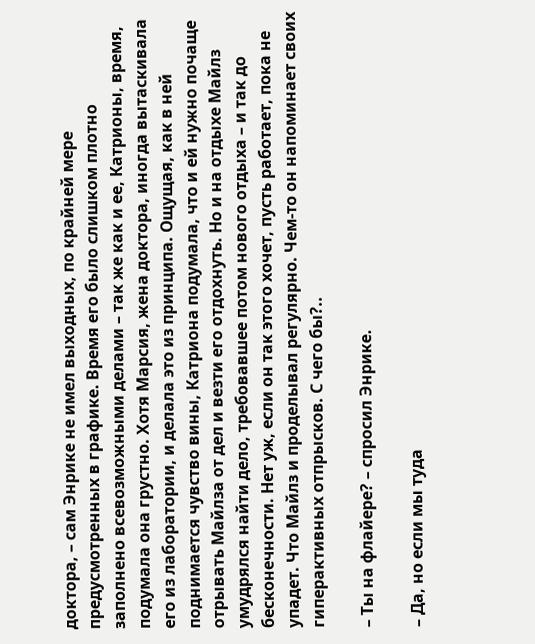доктора, – сам Энрике не имел выходных, по крайней мере предусмотренных в графике. Время его было слишком плотно заполнено всевозможными делами – так же как и ее, Катрионы, время, подумала она грустно. Хотя Марсия, жена доктора, иногда вытаскивала его из лаборатории, и делала это из принципа. Ощущая, как в ней поднимается чувство вины, Катриона подумала, что и ей нужно почаще отрывать Майлза от дел и везти его отдохнуть. Но и на отдыхе Майлз умудрялся найти дело, требовавшее потом нового отдыха – и так до бесконечности. Нет уж, если он так этого хочет, пусть работает, пока не упадет. Что Майлз и проделывал регулярно. Чем-то он напоминает своих гиперактивных отпрысков. С чего бы?..

– Ты на флайере? – спросил Энрике.

– Да, но если мы туда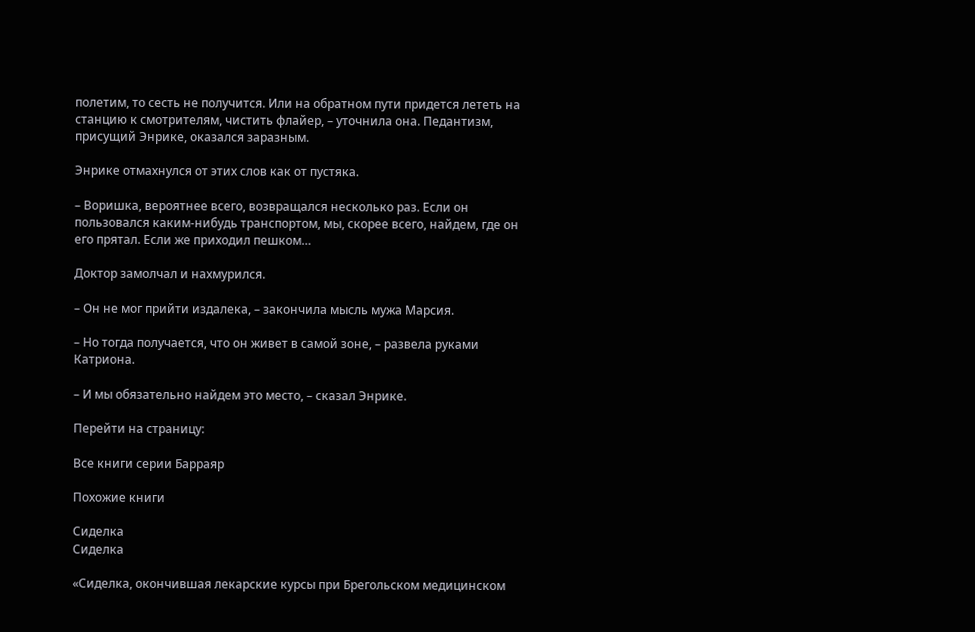полетим, то сесть не получится. Или на обратном пути придется лететь на станцию к смотрителям, чистить флайер, – уточнила она. Педантизм, присущий Энрике, оказался заразным.

Энрике отмахнулся от этих слов как от пустяка.

– Воришка, вероятнее всего, возвращался несколько раз. Если он пользовался каким-нибудь транспортом, мы, скорее всего, найдем, где он его прятал. Если же приходил пешком…

Доктор замолчал и нахмурился.

– Он не мог прийти издалека, – закончила мысль мужа Марсия.

– Но тогда получается, что он живет в самой зоне, – развела руками Катриона.

– И мы обязательно найдем это место, – сказал Энрике.

Перейти на страницу:

Все книги серии Барраяр

Похожие книги

Сиделка
Сиделка

«Сиделка, окончившая лекарские курсы при Брегольском медицинском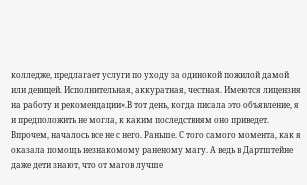колледже, предлагает услуги по уходу за одинокой пожилой дамой или девицей. Исполнительная, аккуратная, честная. Имеются лицензия на работу и рекомендации».В тот день, когда писала это объявление, я и предположить не могла, к каким последствиям оно приведет. Впрочем, началось все не с него. Раньше. С того самого момента, как я оказала помощь незнакомому раненому магу. А ведь в Дартштейне даже дети знают, что от магов лучше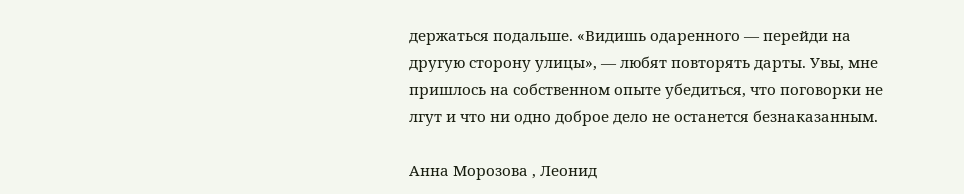держаться подальше. «Видишь одаренного — перейди на другую сторону улицы», — любят повторять дарты. Увы, мне пришлось на собственном опыте убедиться, что поговорки не лгут и что ни одно доброе дело не останется безнаказанным.

Анна Морозова , Леонид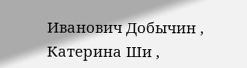Иванович Добычин , Катерина Ши ,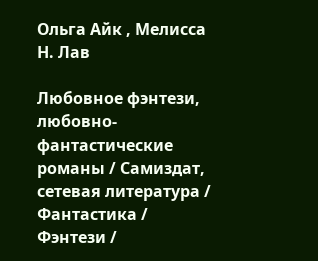Ольга Айк , Мелисса Н. Лав

Любовное фэнтези, любовно-фантастические романы / Самиздат, сетевая литература / Фантастика / Фэнтези /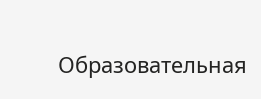Образовательная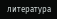литература